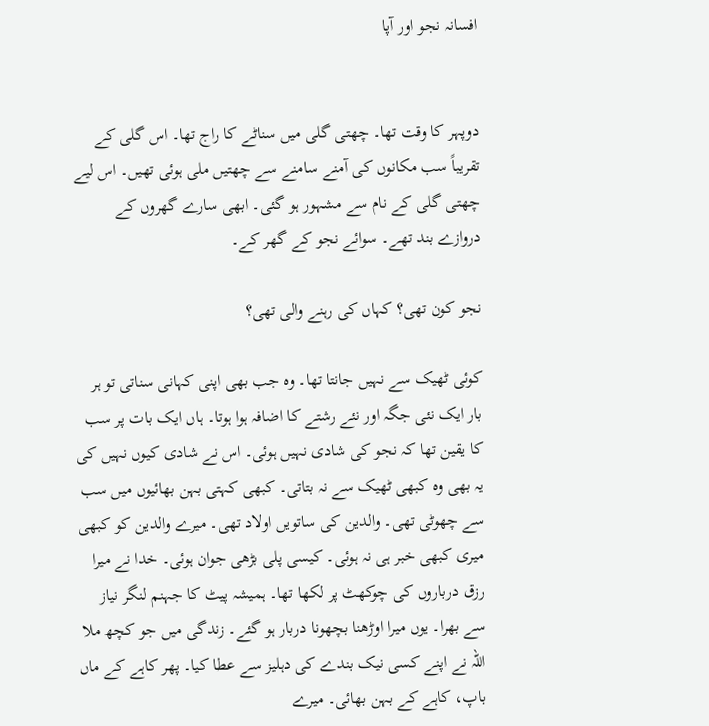افسانہ نجو اور آپا


دوپہر کا وقت تھا۔ چھتی گلی میں سناٹے کا راج تھا۔ اس گلی کے تقریباً سب مکانوں کی آمنے سامنے سے چھتیں ملی ہوئی تھیں۔ اس لیے چھتی گلی کے نام سے مشہور ہو گئی۔ ابھی سارے گھروں کے دروازے بند تھے۔ سوائے نجو کے گھر کے۔

نجو کون تھی؟ کہاں کی رہنے والی تھی؟

کوئی ٹھیک سے نہیں جانتا تھا۔ وہ جب بھی اپنی کہانی سناتی تو ہر بار ایک نئی جگہ اور نئے رشتے کا اضافہ ہوا ہوتا۔ ہاں ایک بات پر سب کا یقین تھا کہ نجو کی شادی نہیں ہوئی۔ اس نے شادی کیوں نہیں کی یہ بھی وہ کبھی ٹھیک سے نہ بتاتی۔ کبھی کہتی بہن بھائیوں میں سب سے چھوٹی تھی۔ والدین کی ساتویں اولاد تھی۔ میرے والدین کو کبھی میری کبھی خبر ہی نہ ہوئی۔ کیسی پلی بڑھی جوان ہوئی۔ خدا نے میرا رزق درباروں کی چوکھٹ پر لکھا تھا۔ ہمیشہ پیٹ کا جہنم لنگر نیاز سے بھرا۔ یوں میرا اوڑھنا بچھونا دربار ہو گئے۔ زندگی میں جو کچھ ملا اللہ نے اپنے کسی نیک بندے کی دہلیز سے عطا کیا۔ پھر کاہے کے ماں باپ، کاہے کے بہن بھائی۔ میرے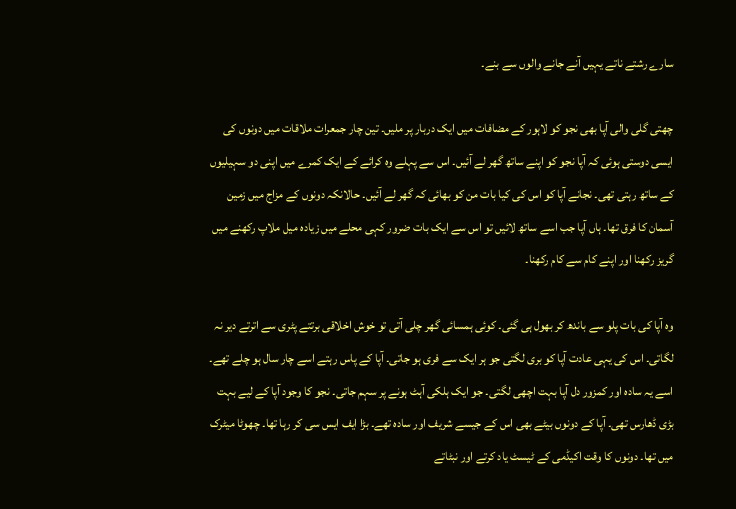سارے رشتے ناتے یہیں آنے جانے والوں سے بنے۔

چھتی گلی والی آپا بھی نجو کو لاہور کے مضافات میں ایک دربار پر ملیں۔ تین چار جمعرات ملاقات میں دونوں کی ایسی دوستی ہوئی کہ آپا نجو کو اپنے ساتھ گھر لے آئیں۔ اس سے پہلے وہ کرائے کے ایک کمرے میں اپنی دو سہیلیوں کے ساتھ رہتی تھی۔ نجانے آپا کو اس کی کیا بات من کو بھائی کہ گھر لے آئیں۔ حالانکہ دونوں کے مزاج میں زمین آسمان کا فرق تھا۔ ہاں آپا جب اسے ساتھ لائیں تو اس سے ایک بات ضرور کہی محلے میں زیادہ میل ملاپ رکھنے میں گریز رکھنا اور اپنے کام سے کام رکھنا۔

وہ آپا کی بات پلو سے باندھ کر بھول ہی گئی۔ کوئی ہمسائی گھر چلی آتی تو خوش اخلاقی برتتے پٹری سے اترتے دیر نہ لگاتی۔ اس کی یہی عادت آپا کو بری لگتی جو ہر ایک سے فری ہو جاتی۔ آپا کے پاس رہتے اسے چار سال ہو چلے تھے۔ اسے یہ سادہ اور کمزور دل آپا بہت اچھی لگتی۔ جو ایک ہلکی آہٹ ہونے پر سہم جاتی۔ نجو کا وجود آپا کے لیے بہت بڑی ڈھارس تھی۔ آپا کے دونوں بیٹے بھی اس کے جیسے شریف اور سادہ تھے۔ بڑا ایف ایس سی کر رہا تھا۔ چھوٹا میٹرک میں تھا۔ دونوں کا وقت اکیڈمی کے ٹیسٹ یاد کرتے اور نبٹاتے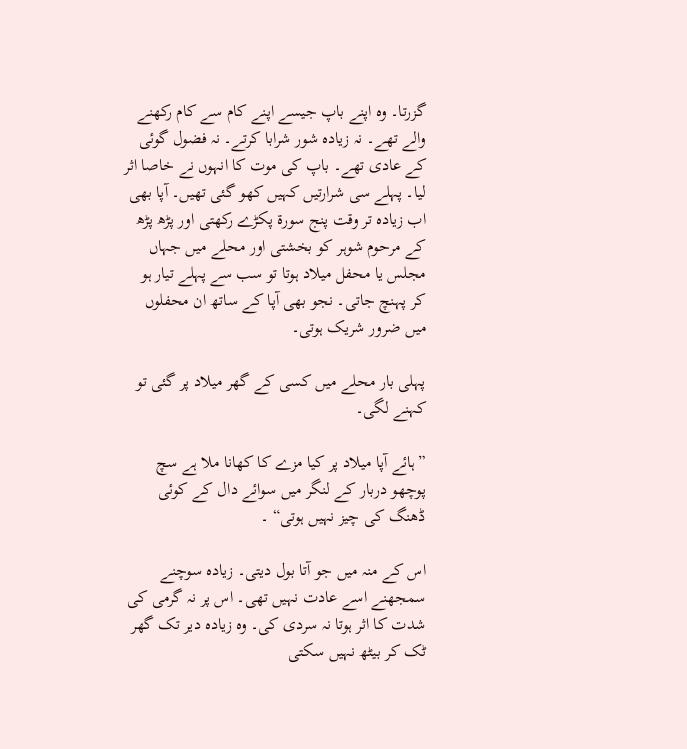گزرتا۔ وہ اپنے باپ جیسے اپنے کام سے کام رکھنے والے تھے۔ نہ زیادہ شور شرابا کرتے۔ نہ فضول گوئی کے عادی تھے۔ باپ کی موت کا انہوں نے خاصا اثر لیا۔ پہلے سی شرارتیں کہیں کھو گئی تھیں۔ آپا بھی اب زیادہ تر وقت پنج سورۃ پکڑے رکھتی اور پڑھ پڑھ کے مرحوم شوہر کو بخشتی اور محلے میں جہاں مجلس یا محفل میلاد ہوتا تو سب سے پہلے تیار ہو کر پہنچ جاتی۔ نجو بھی آپا کے ساتھ ان محفلوں میں ضرور شریک ہوتی۔

پہلی بار محلے میں کسی کے گھر میلاد پر گئی تو کہنے لگی۔

”ہائے آپا میلاد پر کیا مزے کا کھانا ملا ہے سچ پوچھو دربار کے لنگر میں سوائے دال کے کوئی ڈھنگ کی چیز نہیں ہوتی“ ۔

اس کے منہ میں جو آتا بول دیتی۔ زیادہ سوچنے سمجھنے اسے عادت نہیں تھی۔ اس پر نہ گرمی کی شدت کا اثر ہوتا نہ سردی کی۔ وہ زیادہ دیر تک گھر ٹک کر بیٹھ نہیں سکتی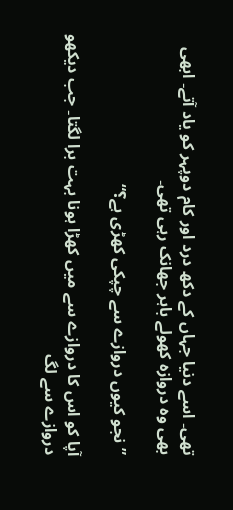تھی۔ اسے دنیا جہاں کے دکھ درد اور کام دوپہر کو یاد آتے۔ ابھی بھی وہ دروازہ کھولے باہر جھانک رہی تھی۔

”نجو کیوں دروازے سے چپکی کھڑی ہے؟“

آپا کو اس کا دروازے سے میں کھڑا ہونا بہت برا لگتا۔ جب دیکھو دروازے سے لگ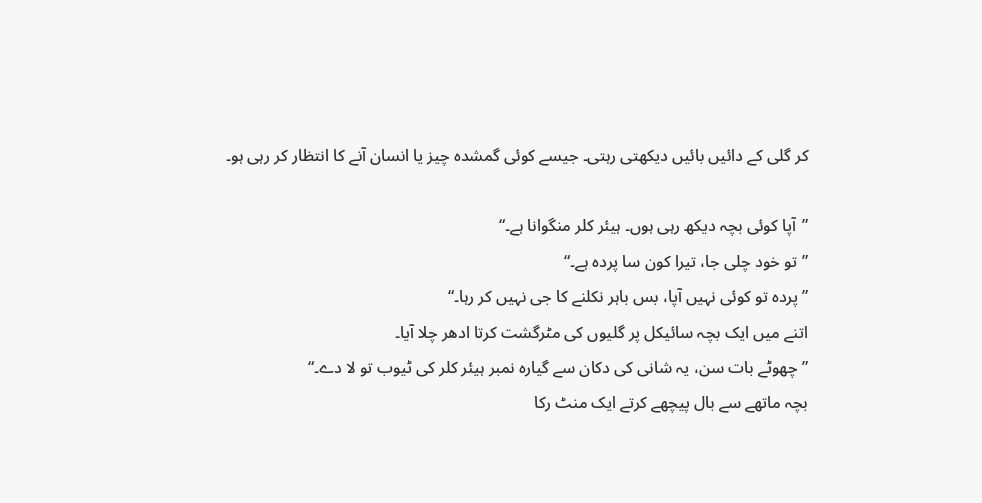کر گلی کے دائیں بائیں دیکھتی رہتی۔ جیسے کوئی گمشدہ چیز یا انسان آنے کا انتظار کر رہی ہو۔

”آپا کوئی بچہ دیکھ رہی ہوں۔ ہیئر کلر منگوانا ہے۔“
”تو خود چلی جا، تیرا کون سا پردہ ہے۔“
”پردہ تو کوئی نہیں آپا، بس باہر نکلنے کا جی نہیں کر رہا۔“
اتنے میں ایک بچہ سائیکل پر گلیوں کی مٹرگشت کرتا ادھر چلا آیا۔
”چھوٹے بات سن، یہ شانی کی دکان سے گیارہ نمبر ہیئر کلر کی ٹیوب تو لا دے۔“
بچہ ماتھے سے بال پیچھے کرتے ایک منٹ رکا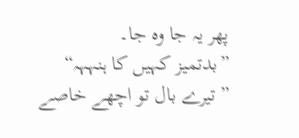پھر یہ جا وہ جا۔
”بدتمیز کہیں کا ہنہہہ“
”تیرے بال تو اچھے خاصے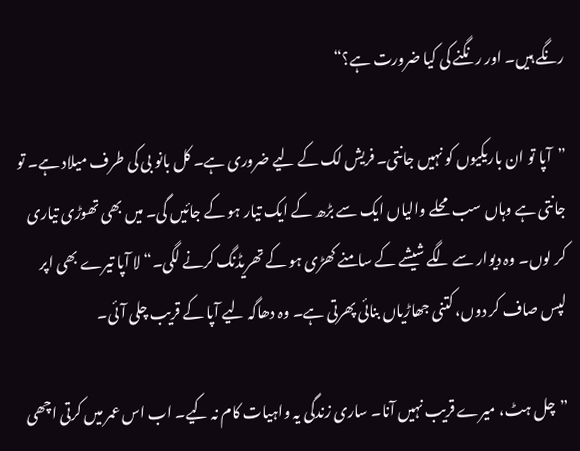رنگے ہیں۔ اور رنگنے کی کیا ضرورت ہے؟“

”آپا تو ان باریکیوں کو نہیں جانتی۔ فریش لک کے لیے ضروری ہے۔ کل بانو بی کی طرف میلاد ہے۔ تو جانتی ہے وہاں سب محلے والیاں ایک سے بڑھ کے ایک تیار ہو کے جائیں گی۔ میں بھی تھوڑی تیاری کر لوں۔ وہ دیوار سے لگے شیشے کے سامنے کھڑی ہو کے تھریڈنگ کرنے لگی۔“ لا آپا تیرے بھی اپر لپس صاف کر دوں، کتنی جھاڑیاں بنائی پھرتی ہے۔ وہ دھاگہ لیے آپا کے قریب چلی آئی۔

”چل ہٹ، میرے قریب نہیں آنا۔ ساری زندگی یہ واہیات کام نہ کیے۔ اب اس عمر میں کرتی اچھی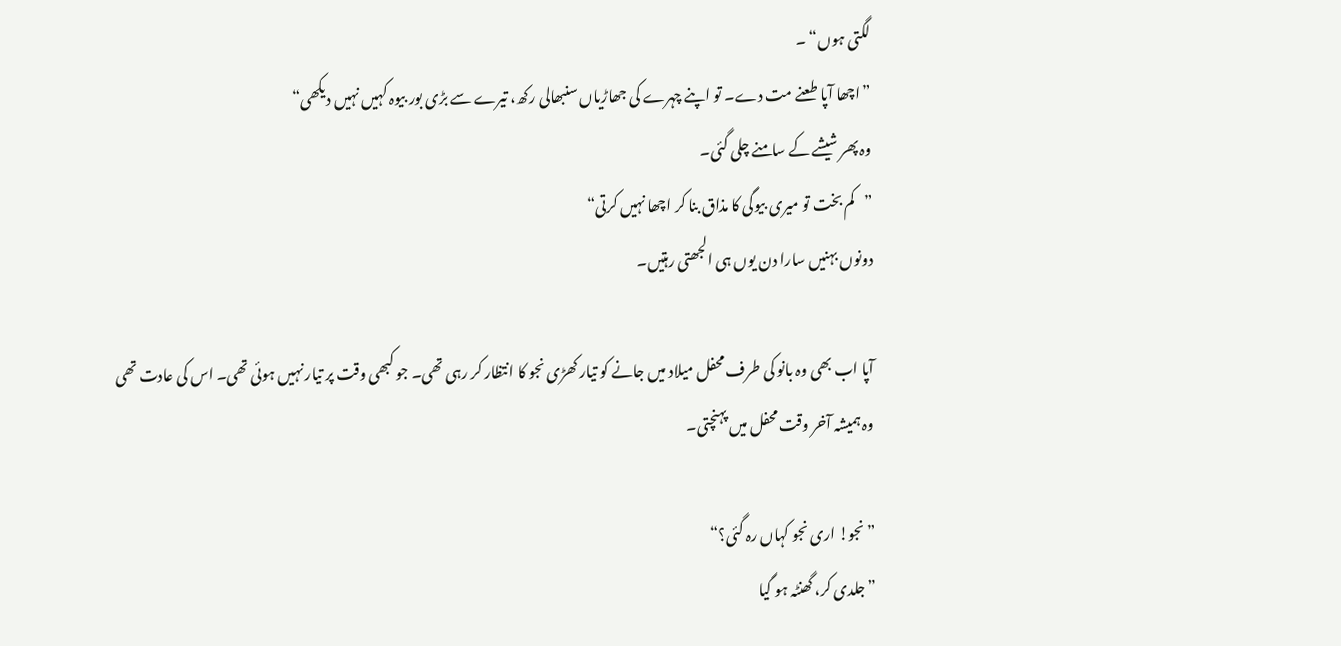لگتی ہوں“ ۔
”اچھا آپا طعنے مت دے۔ تو اپنے چہرے کی جھاڑیاں سنبھالی رکھ، تیرے سے بڑی بور بیوہ کہیں نہیں دیکھی“
وہ پھر شیشے کے سامنے چلی گئی۔
”کم بخت تو میری بیوگی کا مذاق بنا کر اچھا نہیں کرتی“
دونوں بہنیں سارا دن یوں ہی الجھتی رہتیں۔

آپا اب بھی وہ بانو کی طرف محفل میلاد میں جانے کو تیار کھڑی نجو کا انتظار کر رہی تھی۔ جو کبھی وقت پر تیار نہیں ہوئی تھی۔ اس کی عادت تھی وہ ہمیشہ آخر وقت محفل میں پہنچتی۔

”نجو! اری نجو کہاں رہ گئی؟“
”جلدی کر، گھنٹہ ہو گیا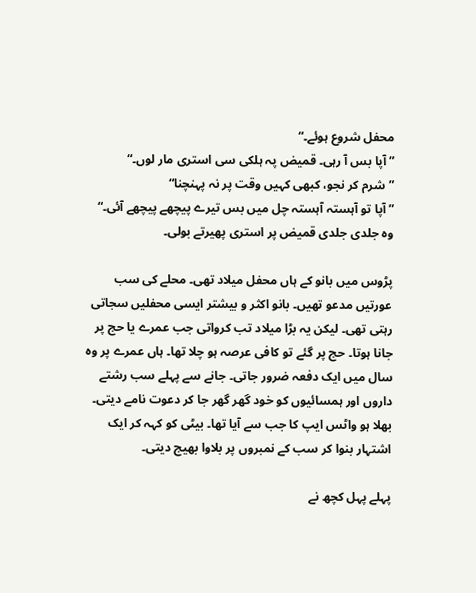محفل شروع ہوئے۔“
”آپا بس آ رہی۔ قمیض پہ ہلکی سی استری مار لوں۔“
”شرم کر نجو، کبھی کہیں وقت پر نہ پہنچنا“
”آپا تو آہستہ آہستہ چل میں بس تیرے پیچھے پیچھے آئی۔“
وہ جلدی جلدی قمیض پر استری پھیرتے بولی۔

پڑوس میں بانو کے ہاں محفل میلاد تھی۔ محلے کی سب عورتیں مدعو تھیں۔ بانو اکثر و بیشتر ایسی محفلیں سجاتی رہتی تھی۔ لیکن یہ بڑا میلاد تب کرواتی جب عمرے یا حج پر جانا ہوتا۔ حج پر گئے تو کافی عرصہ ہو چلا تھا۔ ہاں عمرے پر وہ سال میں ایک دفعہ ضرور جاتی۔ جانے سے پہلے سب رشتے داروں اور ہمسائیوں کو خود گھر گھر جا کر دعوت نامے دیتی۔ بھلا ہو واٹس ایپ کا جب سے آیا تھا۔ بیٹی کو کہہ کر ایک اشتہار بنوا کر سب کے نمبروں پر بلاوا بھیج دیتی۔

پہلے پہل کچھ نے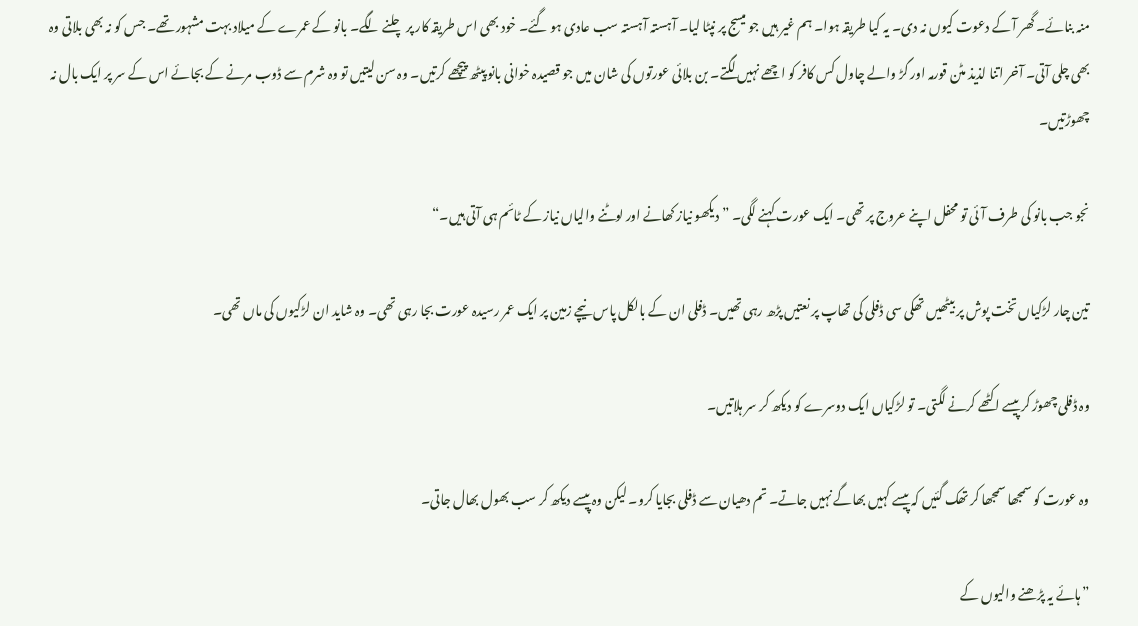منہ بنائے۔ گھر آ کے دعوت کیوں نہ دی۔ یہ کیا طریقہ ہوا۔ ہم غیر ہیں جو میسج پر نپٹا لیا۔ آہستہ آہستہ سب عادی ہو گئے۔ خود بھی اس طریقہ کار پر چلنے لگے۔ بانو کے عمرے کے میلاد بہت مشہور تھے۔ جس کو نہ بھی بلاتی وہ بھی چلی آتی۔ آخر اتنا لذیذ مٹن قورمہ اور گڑ والے چاول کس کافر کو اچھے نہیں لگتے۔ بن بلائی عورتوں کی شان میں جو قصیدہ خوانی بانو پیٹھ پیچھے کرتیں۔ وہ سن لیتیں تو وہ شرم سے ڈوب مرنے کے بجائے اس کے سر پر ایک بال نہ چھوڑتیں۔

نجو جب بانو کی طرف آئی تو محفل اپنے عروج پر تھی۔ ایک عورت کہنے لگی۔ ”دیکھو نیاز کھانے اور لوٹنے والیاں نیاز کے ٹائم ہی آتی ہیں۔“

تین چار لڑکیاں تخت پوش پر بیٹھیں تھکی سی ڈفلی کی تھاپ پر نعتیں پڑھ رہی تھیں۔ ڈفلی ان کے بالکل پاس نیچے زمین پر ایک عمر رسیدہ عورت بجا رہی تھی۔ وہ شاید ان لڑکیوں کی ماں تھی۔

وہ ڈفلی چھوڑ کر پیسے اکٹھے کرنے لگتی۔ تو لڑکیاں ایک دوسرے کو دیکھ کر سر ہلاتیں۔

وہ عورت کو سمجھا سمجھا کر تھک گئیں کہ پیسے کہیں بھاگے نہیں جاتے۔ تم دھیان سے ڈفلی بجایا کرو۔ لیکن وہ پیسے دیکھ کر سب بھول بھال جاتی۔

”ہائے یہ پڑھنے والیوں کے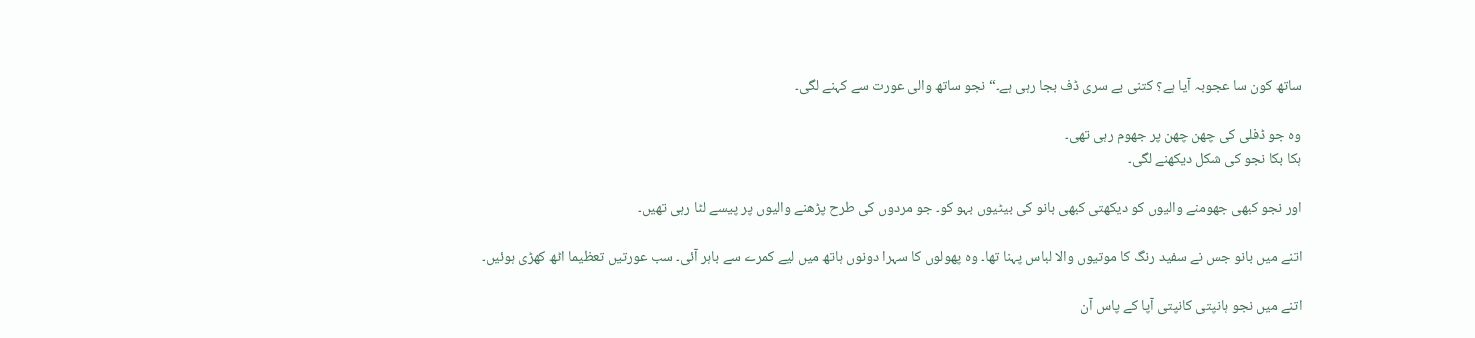ساتھ کون سا عجوبہ آیا ہے؟ کتنی بے سری ڈف بجا رہی ہے۔“ نجو ساتھ والی عورت سے کہنے لگی۔

وہ جو ڈفلی کی چھن چھن پر جھوم رہی تھی۔
ہکا بکا نجو کی شکل دیکھنے لگی۔

اور نجو کبھی جھومنے والیوں کو دیکھتی کبھی بانو کی بیٹیوں بہو کو۔ جو مردوں کی طرح پڑھنے والیوں پر پیسے لٹا رہی تھیں۔

اتنے میں بانو جس نے سفید رنگ کا موتیوں والا لباس پہنا تھا۔ وہ پھولوں کا سہرا دونوں ہاتھ میں لیے کمرے سے باہر آئی۔ سب عورتیں تعظیما اٹھ کھڑی ہوئیں۔

اتنے میں نجو ہانپتی کانپتی آپا کے پاس آن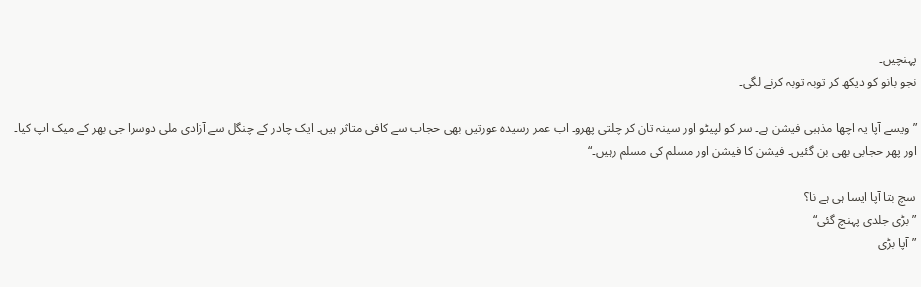پہنچیں۔
نجو بانو کو دیکھ کر توبہ توبہ کرنے لگی۔

”ویسے آپا یہ اچھا مذہبی فیشن ہے۔ سر کو لپیٹو اور سینہ تان کر چلتی پھرو۔ اب عمر رسیدہ عورتیں بھی حجاب سے کافی متاثر ہیں۔ ایک چادر کے چنگل سے آزادی ملی دوسرا جی بھر کے میک اپ کیا۔ اور پھر حجابی بھی بن گئیں۔ فیشن کا فیشن اور مسلم کی مسلم رہیں۔“

سچ بتا آپا ایسا ہی ہے نا؟
”بڑی جلدی پہنچ گئی“
”آپا بڑی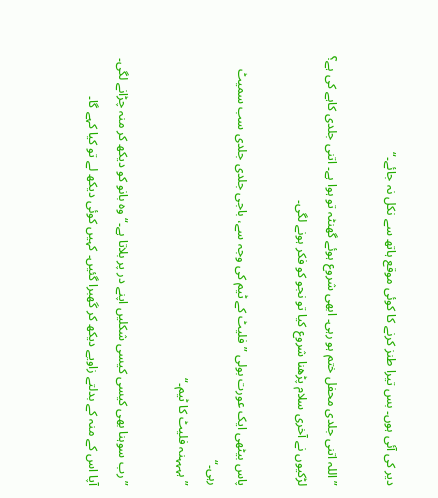دیر کی آئی ہوں۔ بس تیرا طنز کرنے کا کوئی موقع ہاتھ سے نکل نہ جائے۔“

”اللہ اتنی جلدی محفل ختم ہو رہی۔ ابھی شروع ہوئے گھنٹہ تو ہوا ہے۔ اتنی جلدی کاہے کی ہے؟ لڑکیوں نے آخری سلام پڑھنا شروع کیا تو نجو کو فکر ہونے لگی۔

پاس بیٹھی ایک عورت بولی ”فلیٹ کے ٹیم کی وجہ سے، باجی جلدی جلدی سب سمیٹ رہی۔“
”ہہہہنہ فلیٹ کا ٹیم۔“

”رب سوہنا بھی کیسی کیسی شکلیں اپنے در پر بلاتا ہے۔“ وہ بانو کو دیکھ کر منہ چڑانے لگی۔ آپا اس کے منہ کے بدلتے زاویے دیکھ کر گھبرا گئیں۔ کہیں کوئی دیکھ لے تو کیا کہے گا۔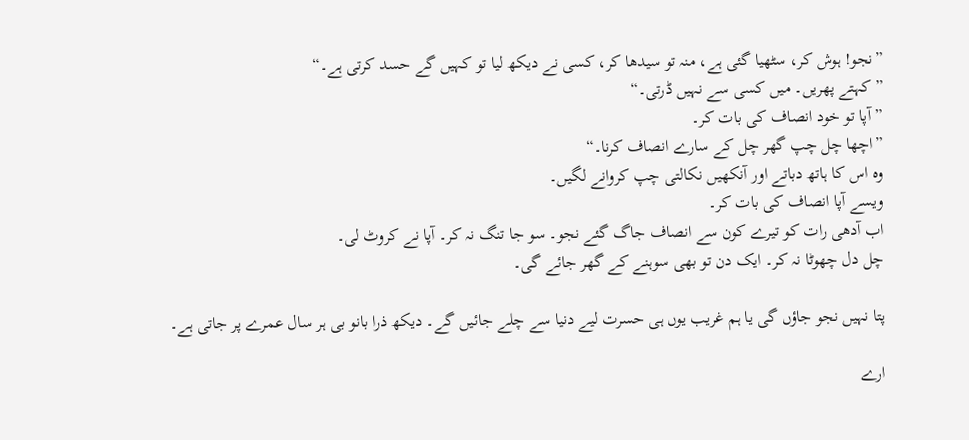”نجو! ہوش کر، سٹھیا گئی ہے، منہ تو سیدھا کر، کسی نے دیکھ لیا تو کہیں گے حسد کرتی ہے۔“
”کہتے پھریں۔ میں کسی سے نہیں ڈرتی۔“
”آپا تو خود انصاف کی بات کر۔
”اچھا چل چپ گھر چل کے سارے انصاف کرنا۔“
وہ اس کا ہاتھ دباتے اور آنکھیں نکالتی چپ کروانے لگیں۔
ویسے آپا انصاف کی بات کر۔
اب آدھی رات کو تیرے کون سے انصاف جاگ گئے نجو۔ سو جا تنگ نہ کر۔ آپا نے کروٹ لی۔
چل دل چھوٹا نہ کر۔ ایک دن تو بھی سوہنے کے گھر جائے گی۔

پتا نہیں نجو جاؤں گی یا ہم غریب یوں ہی حسرت لیے دنیا سے چلے جائیں گے۔ دیکھ ذرا بانو بی ہر سال عمرے پر جاتی ہے۔

ارے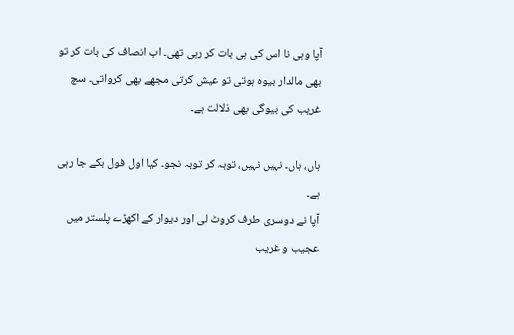آپا وہی نا اس کی ہی بات کر رہی تھی۔ اب انصاف کی بات کر تو بھی مالدار بیوہ ہوتی تو عیش کرتی مجھے بھی کرواتی۔ سچ غریب کی بیوگی بھی ذلالت ہے۔

ہاں، ہاں۔ نہیں نہیں، توبہ کر توبہ نجو۔ کیا اول فول بکے جا رہی ہے۔
آپا نے دوسری طرف کروٹ لی اور دیوار کے اکھڑے پلستر میں عجیب و غریب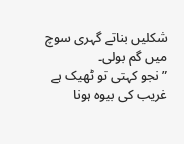شکلیں بناتے گہری سوچ میں گم بولی۔
”نجو کہتی تو ٹھیک ہے غریب کی بیوہ ہونا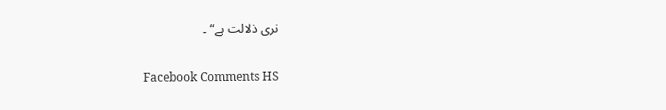نری ذلالت ہے“ ۔

Facebook Comments HS